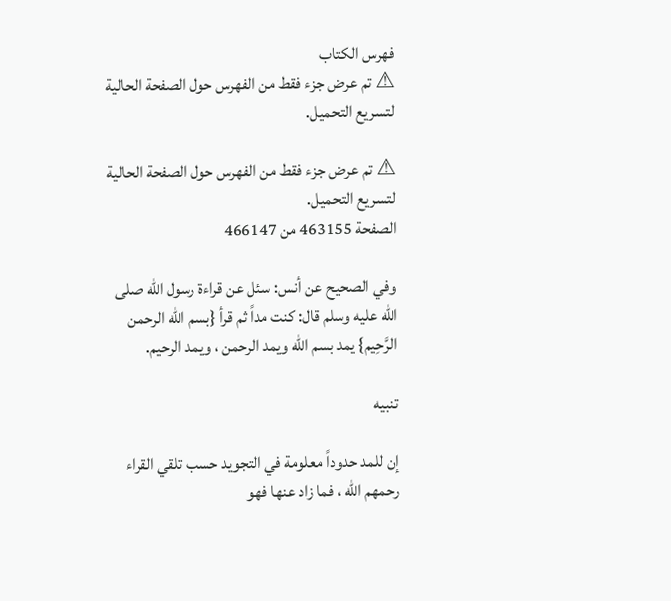فهرس الكتاب
⚠ تم عرض جزء فقط من الفهرس حول الصفحة الحالية لتسريع التحميل.

⚠ تم عرض جزء فقط من الفهرس حول الصفحة الحالية لتسريع التحميل.
الصفحة 463155 من 466147

وفي الصحيح عن أنس: سئل عن قراءة رسول الله صلى الله عليه وسلم قال: كنت مداً ثم قرأ {بسم الله الرحمن الرَّحِيم} يمد بسم الله ويمد الرحمن ، ويمد الرحيم.

تنبيه

إن للمد حدوداً معلومة في التجويد حسب تلقي القراء رحمهم الله ، فما زاد عنها فهو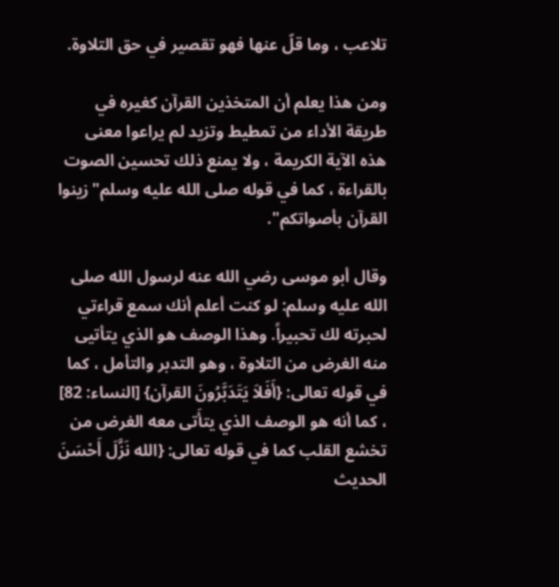تلاعب ، وما قلّ عنها فهو تقصير في حق التلاوة.

ومن هذا يعلم أن المتخذين القرآن كغيره في طريقة الأداء من تمطيط وتزيد لم يراعوا معنى هذه الآية الكريمة ، ولا يمنع ذلك تحسين الصوت بالقراءة ، كما في قوله صلى الله عليه وسلم"زينوا القرآن بأصواتكم".

وقال أبو موسى رضي الله عنه لرسول الله صلى الله عليه وسلم: لو كنت أعلم أنك سمع قراءتي لحبرته لك تحبيراً. وهذا الوصف هو الذي يتأتيى منه الغرض من التلاوة ، وهو التدبر والتأمل ، كما في قوله تعالى: {أَفَلاَ يَتَدَبَّرُونَ القرآن} [النساء: 82] ، كما أنه هو الوصف الذي يتأَتى معه الغرض من تخشع القلب كما في قوله تعالى: {الله نَزَّلَ أَحْسَنَ الحديث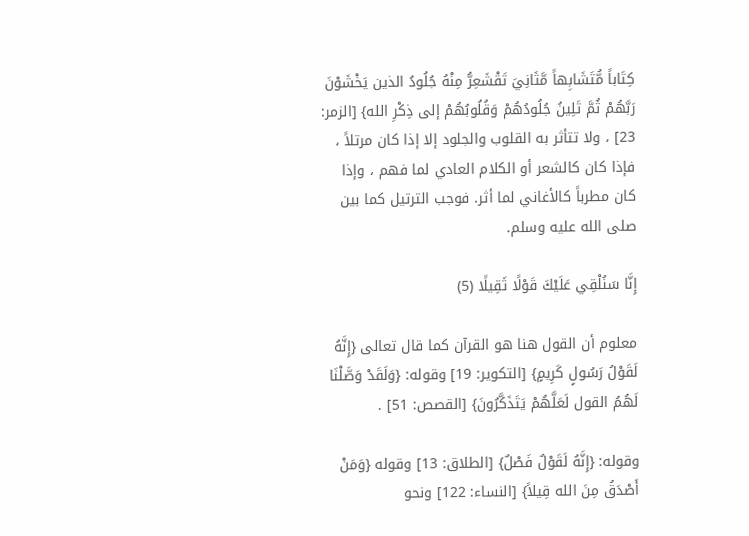كِتَاباً مُّتَشَابِهاً مَّثَانِيَ تَقْشَعِرُّ مِنْهُ جُلُودُ الذين يَخْشَوْنَ رَبَّهُمْ ثُمَّ تَلِينُ جُلُودُهُمْ وَقُلُوبُهُمْ إلى ذِكْرِ الله} [الزمر: 23] ، ولا تتأثر به القلوب والجلود إلا إذا كان مرتلاً ، فإذا كان كالشعر أو الكلام العادي لما فهم ، وإذا كان مطرباً كالأغاني لما أثر. فوجب الترتيل كما بين صلى الله عليه وسلم.

إِنَّا سَنُلْقِي عَلَيْكَ قَوْلًا ثَقِيلًا (5)

معلوم أن القول هنا هو القرآن كما قال تعالى {إِنَّهُ لَقَوْلُ رَسُولٍ كَرِيمٍ} [التكوير: 19] وقوله: {وَلَقَدْ وَصَّلْنَا لَهُمُ القول لَعَلَّهُمْ يَتَذَكَّرُونَ} [القصص: 51] .

وقوله: {إِنَّهُ لَقَوْلٌ فَصْلٌ} [الطلاق: 13] وقوله {وَمَنْ أَصْدَقُ مِنَ الله قِيلاً} [النساء: 122] ونحو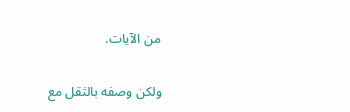من الآيات.

ولكن وصفه بالثقل مع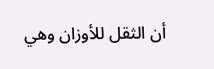أن الثقل للأوزان وهي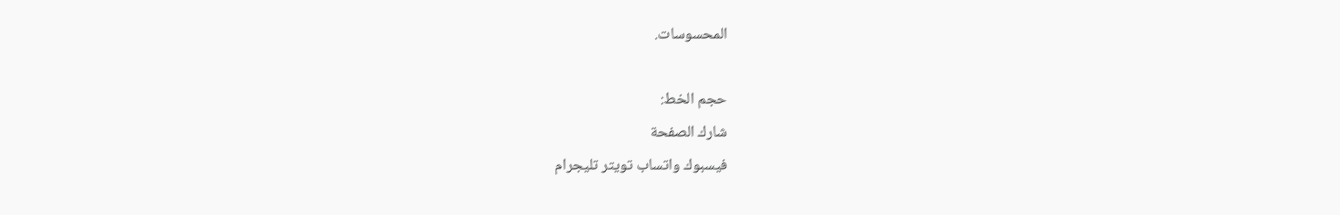المحسوسات.

حجم الخط:
شارك الصفحة
فيسبوك واتساب تويتر تليجرام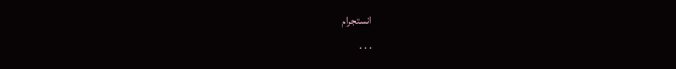انستجرام
. . .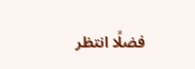فضلًا انتظر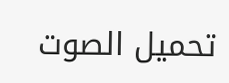تحميل الصوت